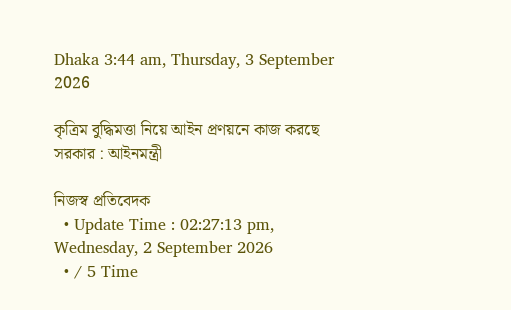Dhaka 3:44 am, Thursday, 3 September 2026

কৃত্রিম বুদ্ধিমত্তা নিয়ে আইন প্রণয়নে কাজ করছে সরকার : আইনমন্ত্রী

নিজস্ব প্রতিবেদক
  • Update Time : 02:27:13 pm, Wednesday, 2 September 2026
  • / 5 Time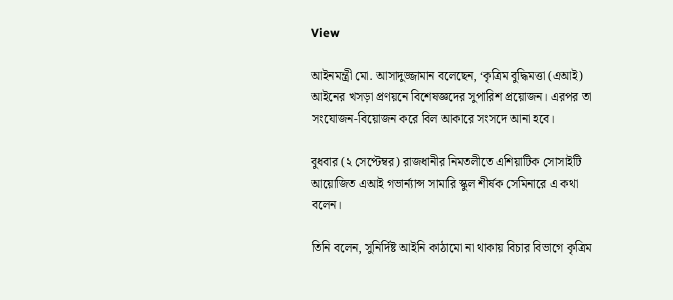View

আইনমন্ত্রী মো. আসাদুজ্জামান বলেছেন, ‘কৃত্রিম বুদ্ধিমত্তা (এআই) আইনের খসড়া প্রণয়নে বিশেষজ্ঞদের সুপারিশ প্রয়োজন। এরপর তা সংযোজন-বিয়োজন করে বিল আকারে সংসদে আনা হবে।

বুধবার (২ সেপ্টেম্বর) রাজধানীর নিমতলীতে এশিয়াটিক সোসাইটি আয়োজিত এআই গভার্ন্যান্স সামারি স্কুল শীর্ষক সেমিনারে এ কথা বলেন।

তিনি বলেন, সুনির্দিষ্ট আইনি কাঠামো না থাকায় বিচার বিভাগে কৃত্রিম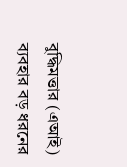বুদ্ধিমত্তার (এআই) ব্যবহার বড় ধরনের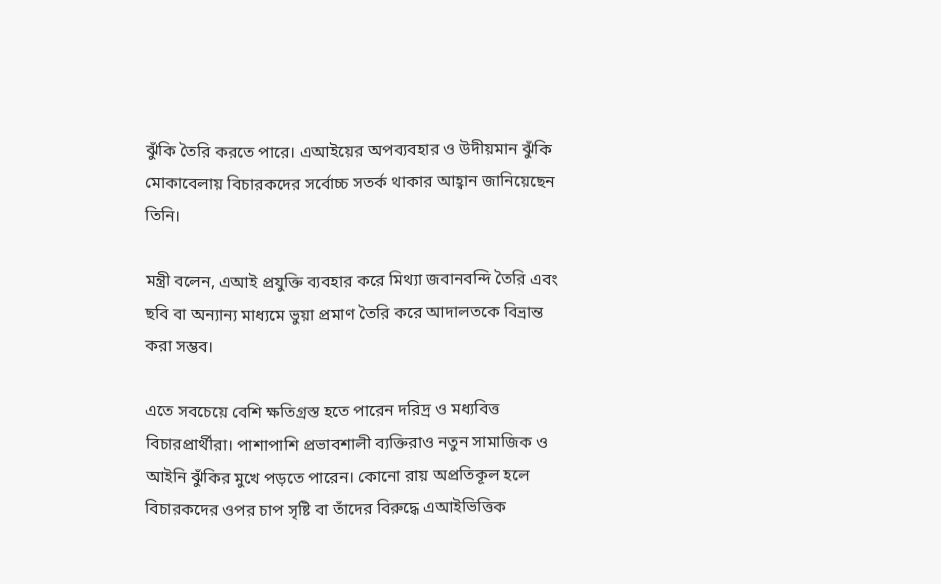ঝুঁকি তৈরি করতে পারে। এআইয়ের অপব্যবহার ও উদীয়মান ঝুঁকি মোকাবেলায় বিচারকদের সর্বোচ্চ সতর্ক থাকার আহ্বান জানিয়েছেন তিনি।

মন্ত্রী বলেন, এআই প্রযুক্তি ব্যবহার করে মিথ্যা জবানবন্দি তৈরি এবং ছবি বা অন্যান্য মাধ্যমে ভুয়া প্রমাণ তৈরি করে আদালতকে বিভ্রান্ত করা সম্ভব।

এতে সবচেয়ে বেশি ক্ষতিগ্রস্ত হতে পারেন দরিদ্র ও মধ্যবিত্ত বিচারপ্রার্থীরা। পাশাপাশি প্রভাবশালী ব্যক্তিরাও নতুন সামাজিক ও আইনি ঝুঁকির মুখে পড়তে পারেন। কোনো রায় অপ্রতিকূল হলে বিচারকদের ওপর চাপ সৃষ্টি বা তাঁদের বিরুদ্ধে এআইভিত্তিক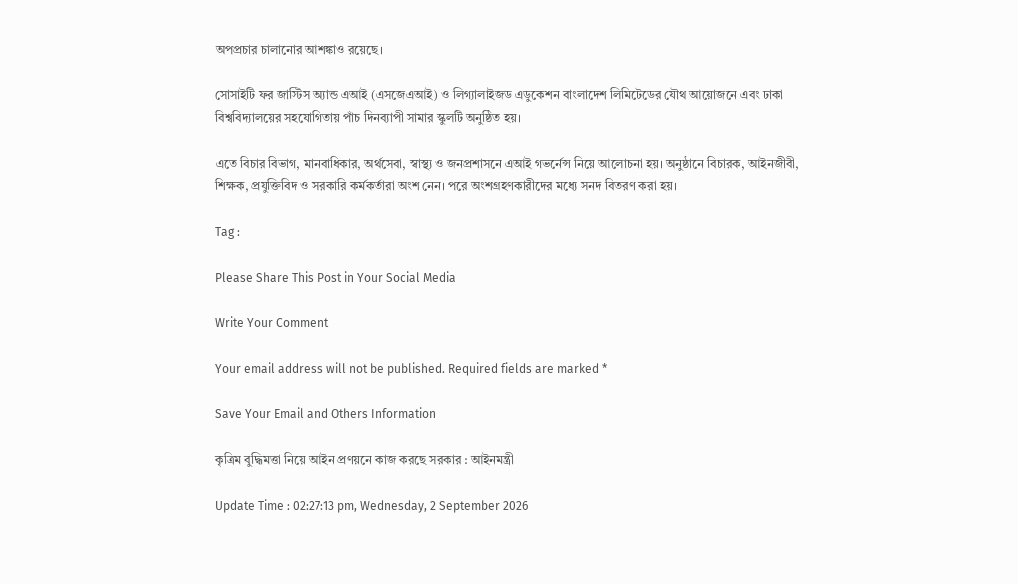অপপ্রচার চালানোর আশঙ্কাও রয়েছে।

সোসাইটি ফর জাস্টিস অ্যান্ড এআই (এসজেএআই) ও লিগ্যালাইজড এডুকেশন বাংলাদেশ লিমিটেডের যৌথ আয়োজনে এবং ঢাকা বিশ্ববিদ্যালয়ের সহযোগিতায় পাঁচ দিনব্যাপী সামার স্কুলটি অনুষ্ঠিত হয়।

এতে বিচার বিভাগ, মানবাধিকার, অর্থসেবা, স্বাস্থ্য ও জনপ্রশাসনে এআই গভর্নেন্স নিয়ে আলোচনা হয়। অনুষ্ঠানে বিচারক, আইনজীবী, শিক্ষক, প্রযুক্তিবিদ ও সরকারি কর্মকর্তারা অংশ নেন। পরে অংশগ্রহণকারীদের মধ্যে সনদ বিতরণ করা হয়।

Tag :

Please Share This Post in Your Social Media

Write Your Comment

Your email address will not be published. Required fields are marked *

Save Your Email and Others Information

কৃত্রিম বুদ্ধিমত্তা নিয়ে আইন প্রণয়নে কাজ করছে সরকার : আইনমন্ত্রী

Update Time : 02:27:13 pm, Wednesday, 2 September 2026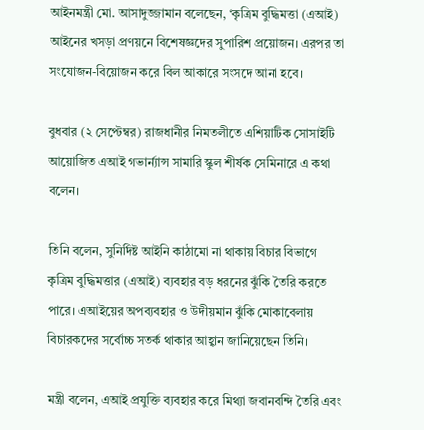আইনমন্ত্রী মো. আসাদুজ্জামান বলেছেন, ‘কৃত্রিম বুদ্ধিমত্তা (এআই) আইনের খসড়া প্রণয়নে বিশেষজ্ঞদের সুপারিশ প্রয়োজন। এরপর তা সংযোজন-বিয়োজন করে বিল আকারে সংসদে আনা হবে।

বুধবার (২ সেপ্টেম্বর) রাজধানীর নিমতলীতে এশিয়াটিক সোসাইটি আয়োজিত এআই গভার্ন্যান্স সামারি স্কুল শীর্ষক সেমিনারে এ কথা বলেন।

তিনি বলেন, সুনির্দিষ্ট আইনি কাঠামো না থাকায় বিচার বিভাগে কৃত্রিম বুদ্ধিমত্তার (এআই) ব্যবহার বড় ধরনের ঝুঁকি তৈরি করতে পারে। এআইয়ের অপব্যবহার ও উদীয়মান ঝুঁকি মোকাবেলায় বিচারকদের সর্বোচ্চ সতর্ক থাকার আহ্বান জানিয়েছেন তিনি।

মন্ত্রী বলেন, এআই প্রযুক্তি ব্যবহার করে মিথ্যা জবানবন্দি তৈরি এবং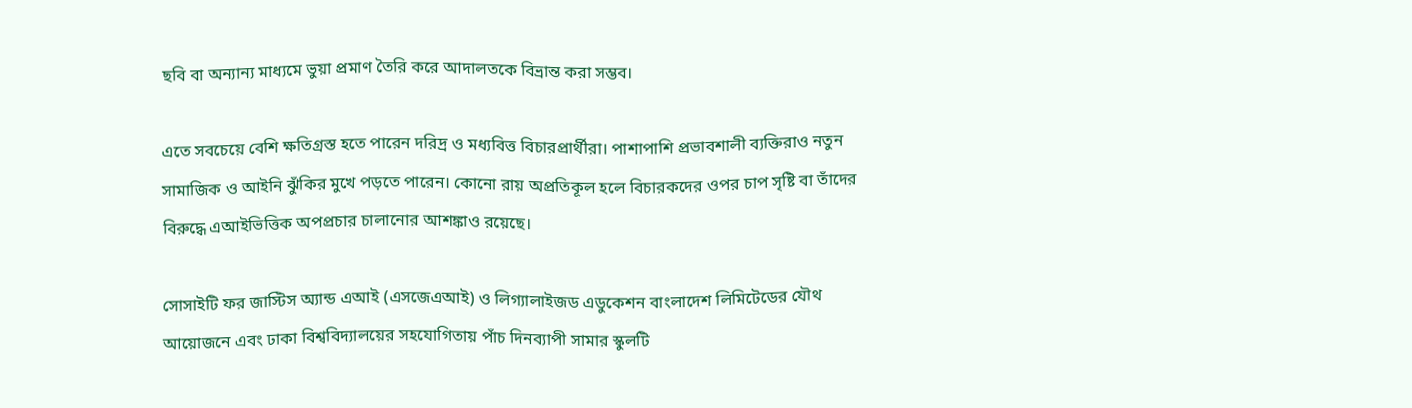ছবি বা অন্যান্য মাধ্যমে ভুয়া প্রমাণ তৈরি করে আদালতকে বিভ্রান্ত করা সম্ভব।

এতে সবচেয়ে বেশি ক্ষতিগ্রস্ত হতে পারেন দরিদ্র ও মধ্যবিত্ত বিচারপ্রার্থীরা। পাশাপাশি প্রভাবশালী ব্যক্তিরাও নতুন সামাজিক ও আইনি ঝুঁকির মুখে পড়তে পারেন। কোনো রায় অপ্রতিকূল হলে বিচারকদের ওপর চাপ সৃষ্টি বা তাঁদের বিরুদ্ধে এআইভিত্তিক অপপ্রচার চালানোর আশঙ্কাও রয়েছে।

সোসাইটি ফর জাস্টিস অ্যান্ড এআই (এসজেএআই) ও লিগ্যালাইজড এডুকেশন বাংলাদেশ লিমিটেডের যৌথ আয়োজনে এবং ঢাকা বিশ্ববিদ্যালয়ের সহযোগিতায় পাঁচ দিনব্যাপী সামার স্কুলটি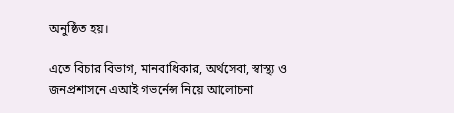অনুষ্ঠিত হয়।

এতে বিচার বিভাগ, মানবাধিকার, অর্থসেবা, স্বাস্থ্য ও জনপ্রশাসনে এআই গভর্নেন্স নিয়ে আলোচনা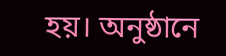হয়। অনুষ্ঠানে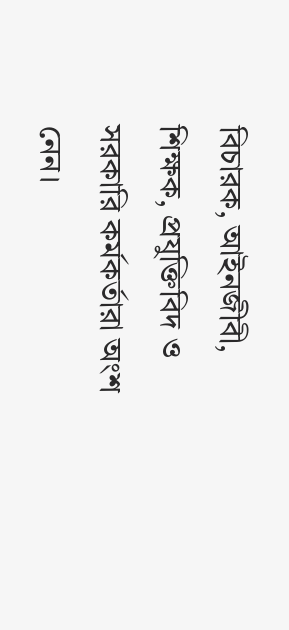বিচারক, আইনজীবী, শিক্ষক, প্রযুক্তিবিদ ও সরকারি কর্মকর্তারা অংশ নেন।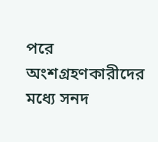পরে অংশগ্রহণকারীদের মধ্যে সনদ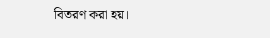বিতরণ করা হয়।